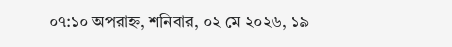০৭:১০ অপরাহ্ন, শনিবার, ০২ মে ২০২৬, ১৯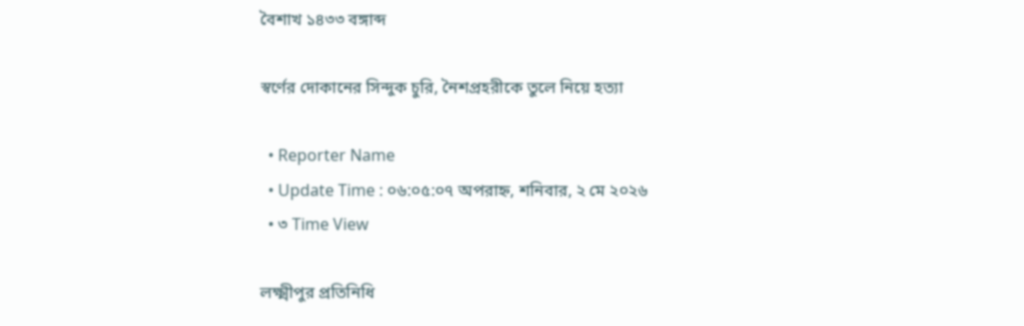বৈশাখ ১৪৩৩ বঙ্গাব্দ

স্বর্ণের দোকানের সিন্দুক চুরি, নৈশপ্রহরীকে তুলে নিয়ে হত্যা

  • Reporter Name
  • Update Time : ০৬:০৫:০৭ অপরাহ্ন, শনিবার, ২ মে ২০২৬
  • ৩ Time View

লক্ষ্মীপুর প্রতিনিধি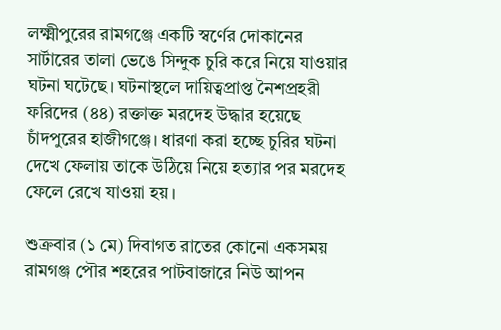লক্ষ্মীপুরের রামগঞ্জে একটি স্বর্ণের দোকানের সার্টারের তালা ভেঙে সিন্দুক চুরি করে নিয়ে যাওয়ার ঘটনা ঘটেছে। ঘটনাস্থলে দায়িত্বপ্রাপ্ত নৈশপ্রহরী ফরিদের (৪৪) রক্তাক্ত মরদেহ উদ্ধার হয়েছে চাঁদপুরের হাজীগঞ্জে। ধারণা করা হচ্ছে চুরির ঘটনা দেখে ফেলায় তাকে উঠিয়ে নিয়ে হত্যার পর মরদেহ ফেলে রেখে যাওয়া হয়।

শুক্রবার (১ মে) দিবাগত রাতের কোনো একসময় রামগঞ্জ পৌর শহরের পাটবাজারে নিউ আপন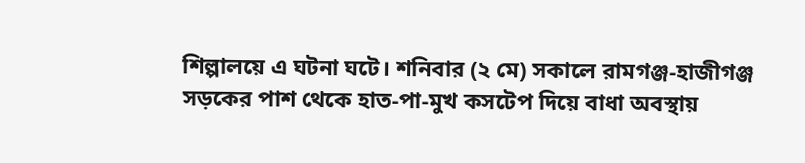শিল্পালয়ে এ ঘটনা ঘটে। শনিবার (২ মে) সকালে রামগঞ্জ-হাজীগঞ্জ সড়কের পাশ থেকে হাত-পা-মুখ কসটেপ দিয়ে বাধা অবস্থায়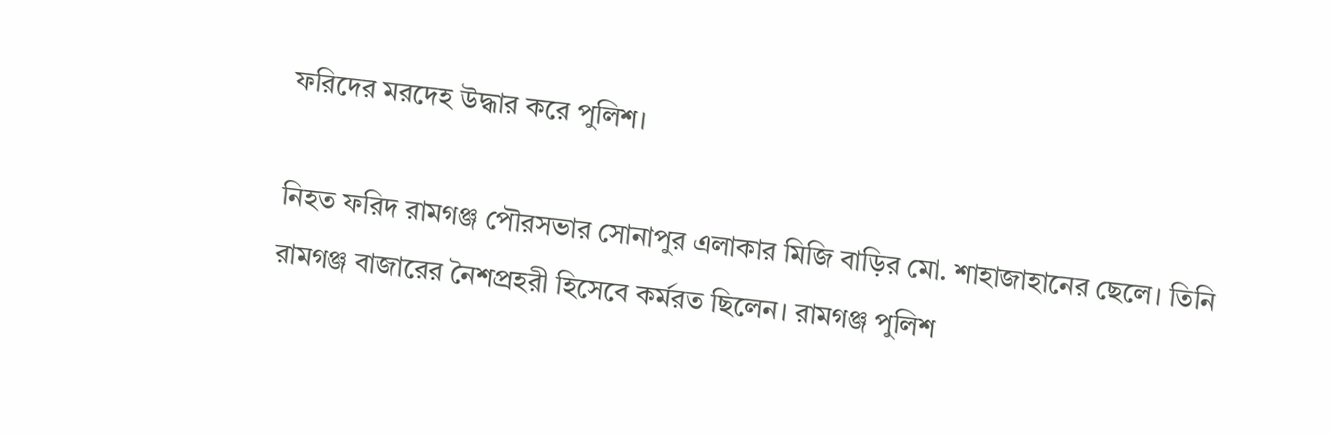ফরিদের মরদেহ উদ্ধার করে পুলিশ।

নিহত ফরিদ রামগঞ্জ পৌরসভার সোনাপুর এলাকার মিজি বাড়ির মো. শাহাজাহানের ছেলে। তিনি রামগঞ্জ বাজারের নৈশপ্রহরী হিসেবে কর্মরত ছিলেন। রামগঞ্জ পুলিশ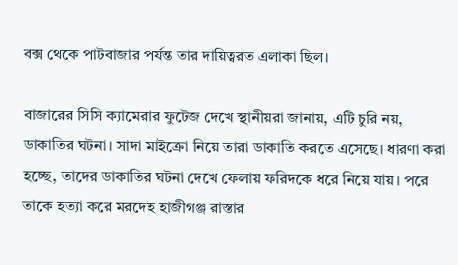বক্স থেকে পাটবাজার পর্যন্ত তার দায়িত্বরত এলাকা ছিল।

বাজারের সিসি ক্যামেরার ফুটেজ দেখে স্থানীয়রা জানায়, এটি চুরি নয়, ডাকাতির ঘটনা। সাদা মাইক্রো নিয়ে তারা ডাকাতি করতে এসেছে। ধারণা করা হচ্ছে, তাদের ডাকাতির ঘটনা দেখে ফেলায় ফরিদকে ধরে নিয়ে যায়। পরে তাকে হত্যা করে মরদেহ হাজীগঞ্জ রাস্তার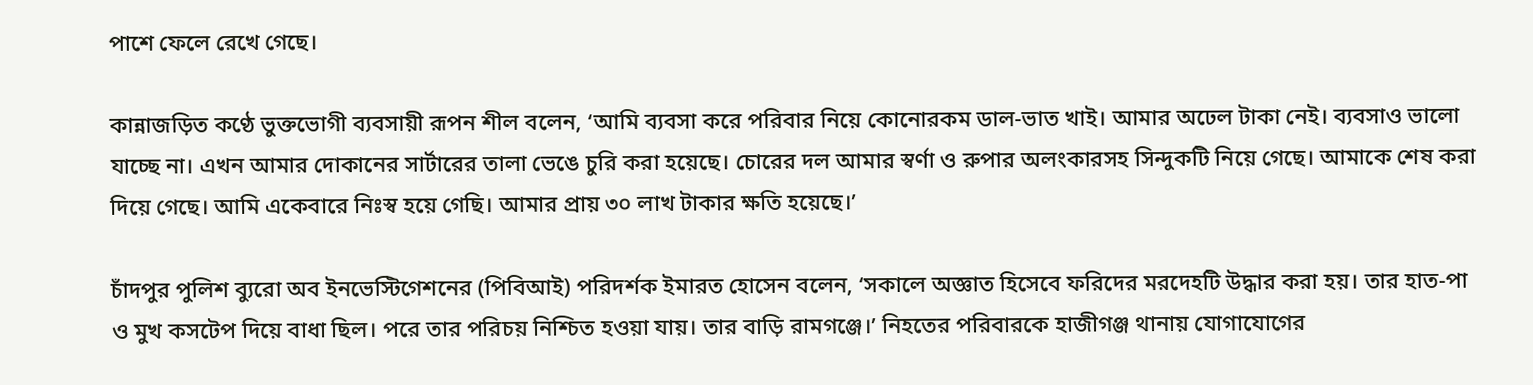পাশে ফেলে রেখে গেছে।

কান্নাজড়িত কণ্ঠে ভুক্তভোগী ব্যবসায়ী রূপন শীল বলেন, ‘আমি ব্যবসা করে পরিবার নিয়ে কোনোরকম ডাল-ভাত খাই। আমার অঢেল টাকা নেই। ব্যবসাও ভালো যাচ্ছে না। এখন আমার দোকানের সার্টারের তালা ভেঙে চুরি করা হয়েছে। চোরের দল আমার স্বর্ণা ও রুপার অলংকারসহ সিন্দুকটি নিয়ে গেছে। আমাকে শেষ করা দিয়ে গেছে। আমি একেবারে নিঃস্ব হয়ে গেছি। আমার প্রায় ৩০ লাখ টাকার ক্ষতি হয়েছে।’

চাঁদপুর পুলিশ ব্যুরো অব ইনভেস্টিগেশনের (পিবিআই) পরিদর্শক ইমারত হোসেন বলেন, ‘সকালে অজ্ঞাত হিসেবে ফরিদের মরদেহটি উদ্ধার করা হয়। তার হাত-পা ও মুখ কসটেপ দিয়ে বাধা ছিল। পরে তার পরিচয় নিশ্চিত হওয়া যায়। তার বাড়ি রামগঞ্জে।’ নিহতের পরিবারকে হাজীগঞ্জ থানায় যোগাযোগের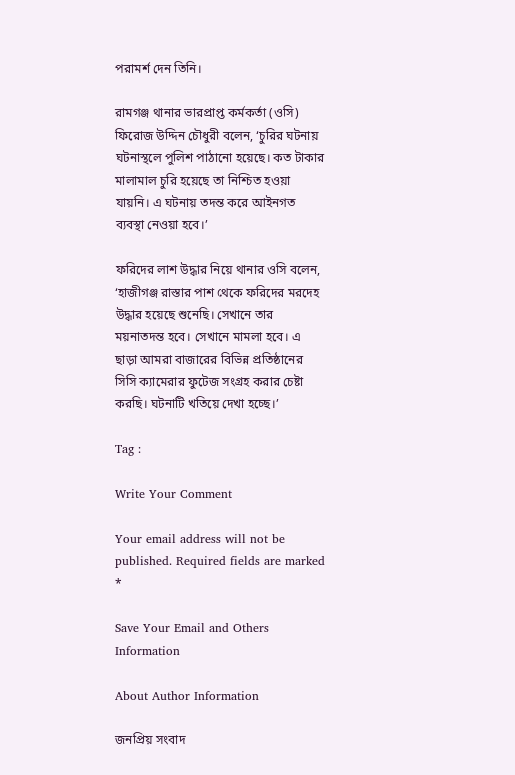পরামর্শ দেন তিনি।

রামগঞ্জ থানার ভারপ্রাপ্ত কর্মকর্তা (ওসি) ফিরোজ উদ্দিন চৌধুরী বলেন, ‘চুরির ঘটনায় ঘটনাস্থলে পুলিশ পাঠানো হয়েছে। কত টাকার মালামাল চুরি হয়েছে তা নিশ্চিত হওয়া যায়নি। এ ঘটনায় তদন্ত করে আইনগত ব্যবস্থা নেওয়া হবে।’

ফরিদের লাশ উদ্ধার নিয়ে থানার ওসি বলেন, ‘হাজীগঞ্জ রাস্তার পাশ থেকে ফরিদের মরদেহ উদ্ধার হয়েছে শুনেছি। সেখানে তার ময়নাতদন্ত হবে। সেখানে মামলা হবে। এ ছাড়া আমরা বাজারের বিভিন্ন প্রতিষ্ঠানের সিসি ক্যামেরার ফুটেজ সংগ্রহ করার চেষ্টা করছি। ঘটনাটি খতিয়ে দেখা হচ্ছে।’

Tag :

Write Your Comment

Your email address will not be published. Required fields are marked *

Save Your Email and Others Information

About Author Information

জনপ্রিয় সংবাদ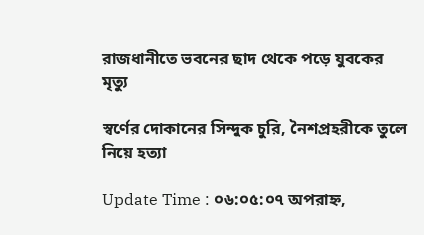রাজধানীতে ভবনের ছাদ থেকে পড়ে যুবকের মৃত্যু

স্বর্ণের দোকানের সিন্দুক চুরি, নৈশপ্রহরীকে তুলে নিয়ে হত্যা

Update Time : ০৬:০৫:০৭ অপরাহ্ন,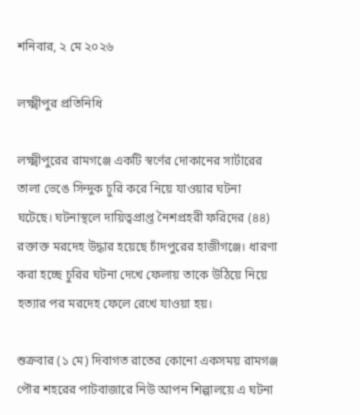শনিবার, ২ মে ২০২৬

লক্ষ্মীপুর প্রতিনিধি

লক্ষ্মীপুরের রামগঞ্জে একটি স্বর্ণের দোকানের সার্টারের তালা ভেঙে সিন্দুক চুরি করে নিয়ে যাওয়ার ঘটনা ঘটেছে। ঘটনাস্থলে দায়িত্বপ্রাপ্ত নৈশপ্রহরী ফরিদের (৪৪) রক্তাক্ত মরদেহ উদ্ধার হয়েছে চাঁদপুরের হাজীগঞ্জে। ধারণা করা হচ্ছে চুরির ঘটনা দেখে ফেলায় তাকে উঠিয়ে নিয়ে হত্যার পর মরদেহ ফেলে রেখে যাওয়া হয়।

শুক্রবার (১ মে) দিবাগত রাতের কোনো একসময় রামগঞ্জ পৌর শহরের পাটবাজারে নিউ আপন শিল্পালয়ে এ ঘটনা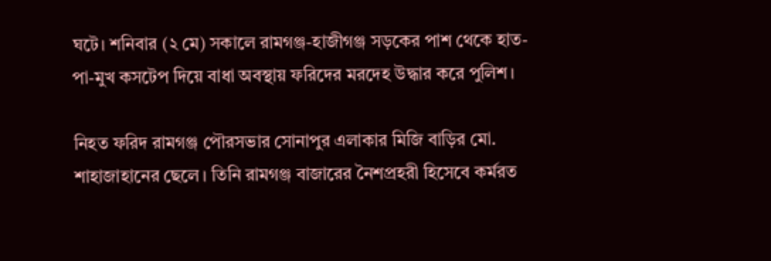ঘটে। শনিবার (২ মে) সকালে রামগঞ্জ-হাজীগঞ্জ সড়কের পাশ থেকে হাত-পা-মুখ কসটেপ দিয়ে বাধা অবস্থায় ফরিদের মরদেহ উদ্ধার করে পুলিশ।

নিহত ফরিদ রামগঞ্জ পৌরসভার সোনাপুর এলাকার মিজি বাড়ির মো. শাহাজাহানের ছেলে। তিনি রামগঞ্জ বাজারের নৈশপ্রহরী হিসেবে কর্মরত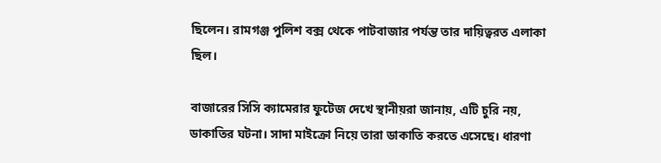ছিলেন। রামগঞ্জ পুলিশ বক্স থেকে পাটবাজার পর্যন্ত তার দায়িত্বরত এলাকা ছিল।

বাজারের সিসি ক্যামেরার ফুটেজ দেখে স্থানীয়রা জানায়, এটি চুরি নয়, ডাকাতির ঘটনা। সাদা মাইক্রো নিয়ে তারা ডাকাতি করতে এসেছে। ধারণা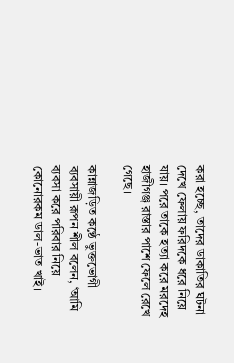করা হচ্ছে, তাদের ডাকাতির ঘটনা দেখে ফেলায় ফরিদকে ধরে নিয়ে যায়। পরে তাকে হত্যা করে মরদেহ হাজীগঞ্জ রাস্তার পাশে ফেলে রেখে গেছে।

কান্নাজড়িত কণ্ঠে ভুক্তভোগী ব্যবসায়ী রূপন শীল বলেন, ‘আমি ব্যবসা করে পরিবার নিয়ে কোনোরকম ডাল-ভাত খাই।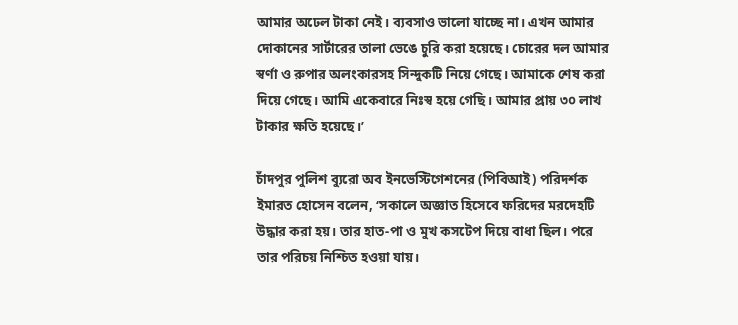আমার অঢেল টাকা নেই। ব্যবসাও ভালো যাচ্ছে না। এখন আমার দোকানের সার্টারের তালা ভেঙে চুরি করা হয়েছে। চোরের দল আমার স্বর্ণা ও রুপার অলংকারসহ সিন্দুকটি নিয়ে গেছে। আমাকে শেষ করা দিয়ে গেছে। আমি একেবারে নিঃস্ব হয়ে গেছি। আমার প্রায় ৩০ লাখ টাকার ক্ষতি হয়েছে।’

চাঁদপুর পুলিশ ব্যুরো অব ইনভেস্টিগেশনের (পিবিআই) পরিদর্শক ইমারত হোসেন বলেন, ‘সকালে অজ্ঞাত হিসেবে ফরিদের মরদেহটি উদ্ধার করা হয়। তার হাত-পা ও মুখ কসটেপ দিয়ে বাধা ছিল। পরে তার পরিচয় নিশ্চিত হওয়া যায়।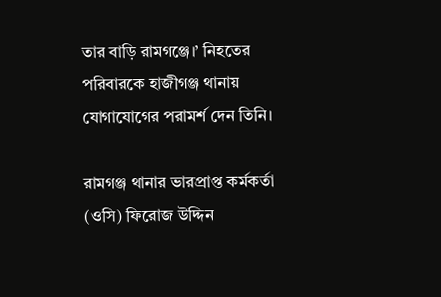তার বাড়ি রামগঞ্জে।’ নিহতের পরিবারকে হাজীগঞ্জ থানায় যোগাযোগের পরামর্শ দেন তিনি।

রামগঞ্জ থানার ভারপ্রাপ্ত কর্মকর্তা (ওসি) ফিরোজ উদ্দিন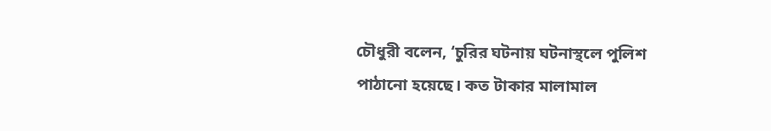চৌধুরী বলেন, ‘চুরির ঘটনায় ঘটনাস্থলে পুলিশ পাঠানো হয়েছে। কত টাকার মালামাল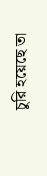চুরি হয়েছে তা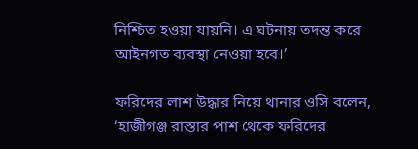নিশ্চিত হওয়া যায়নি। এ ঘটনায় তদন্ত করে আইনগত ব্যবস্থা নেওয়া হবে।’

ফরিদের লাশ উদ্ধার নিয়ে থানার ওসি বলেন, ‘হাজীগঞ্জ রাস্তার পাশ থেকে ফরিদের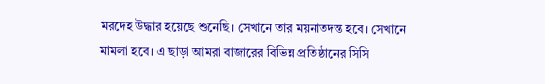মরদেহ উদ্ধার হয়েছে শুনেছি। সেখানে তার ময়নাতদন্ত হবে। সেখানে মামলা হবে। এ ছাড়া আমরা বাজারের বিভিন্ন প্রতিষ্ঠানের সিসি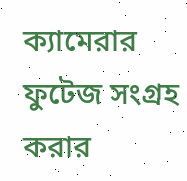ক্যামেরার ফুটেজ সংগ্রহ করার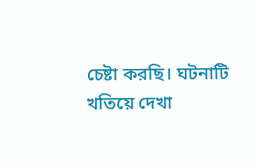চেষ্টা করছি। ঘটনাটি খতিয়ে দেখা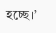হচ্ছে।’